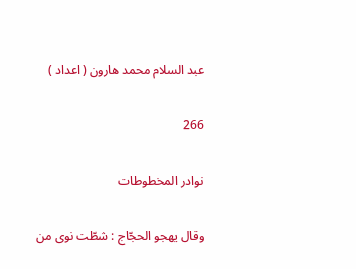عبد السلام محمد هارون ( اعداد )

266

نوادر المخطوطات

وقال يهجو الحجّاج : شطّت نوى من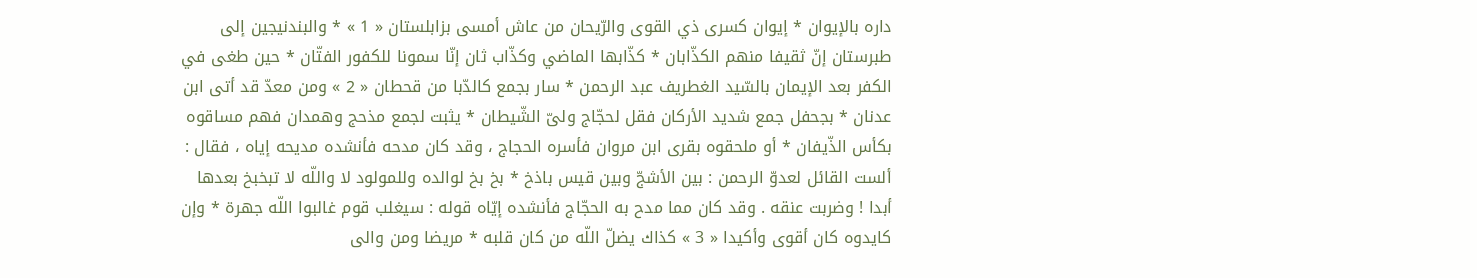داره بالإيوان * إيوان كسرى ذي القوى والرّيحان من عاش أمسى بزابلستان « 1 » * والبندنيجين إلى طبرستان إنّ ثقيفا منهم الكذّابان * كذّابها الماضي وكذّاب ثان إنّا سمونا للكفور الفتّان * حين طغى في الكفر بعد الإيمان بالسّيد الغطريف عبد الرحمن * سار بجمع كالدّبا من قحطان « 2 » ومن معدّ قد أتى ابن عدنان * بجحفل جمع شديد الأركان فقل لحجّاج ولىّ الشّيطان * يثبت لجمع مذحج وهمدان فهم مساقوه بكأس الذّيفان * أو ملحقوه بقرى ابن مروان فأسره الحجاج ، وقد كان مدحه فأنشده مديحه إياه ، فقال : ألست القائل لعدوّ الرحمن : بين الأشجّ وبين قيس باذخ * بخ بخ لوالده وللمولود لا واللّه لا تبخبخ بعدها أبدا ! وضربت عنقه . وقد كان مما مدح به الحجّاج فأنشده إيّاه قوله : سيغلب قوم غالبوا اللّه جهرة * وإن كايدوه كان أقوى وأكيدا « 3 » كذاك يضلّ اللّه من كان قلبه * مريضا ومن والى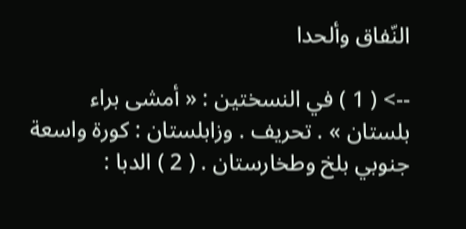النّفاق وألحدا

--> ( 1 ) في النسختين : « أمشى براء بلستان » . تحريف . وزابلستان : كورة واسعة جنوبي بلخ وطخارستان . ( 2 ) الدبا :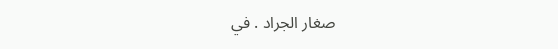صغار الجراد . في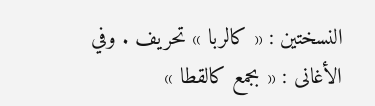النسختين : « كالربا » تحريف . وفي الأغانى : « بجمع كالقطا »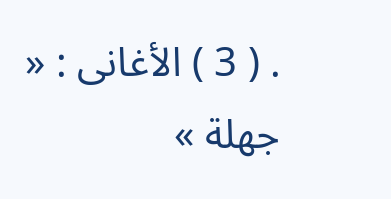. ( 3 ) الأغانى : « جهلة »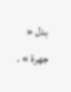بدل « جهرة » .